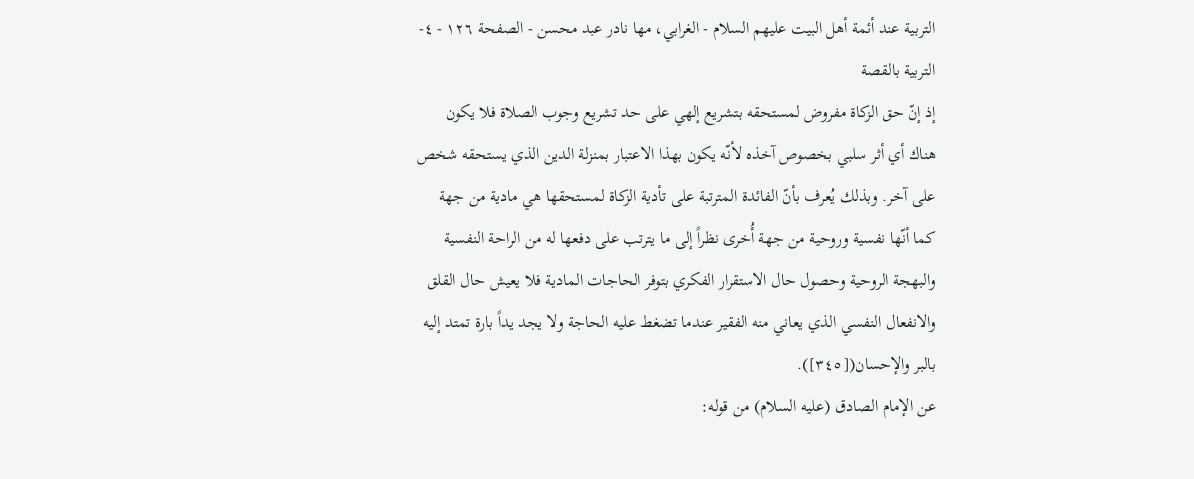التربية عند أئمة أهل البيت عليهم السلام - الغرابي، مها نادر عبد محسن - الصفحة ١٢٦ - ٤- التربية بالقصة
إذ إنّ حق الزكاة مفروض لمستحقه بتشريع إلهي على حد تشريع وجوب الصلاة فلا يكون هناك أي أثر سلبي بخصوص آخذه لأنّه يكون بهذا الاعتبار بمنزلة الدين الذي يستحقه شخص على آخر. وبذلك يُعرف بأنّ الفائدة المترتبة على تأدية الزكاة لمستحقها هي مادية من جهة كما أنّها نفسية وروحية من جهة أُخرى نظراً إلى ما يترتب على دفعها له من الراحة النفسية والبهجة الروحية وحصول حال الاستقرار الفكري بتوفر الحاجات المادية فلا يعيش حال القلق والانفعال النفسي الذي يعاني منه الفقير عندما تضغط عليه الحاجة ولا يجد يداً بارة تمتد إليه بالبر والإحسان([٣٤٥]).
عن الإمام الصادق (عليه السلام) من قوله: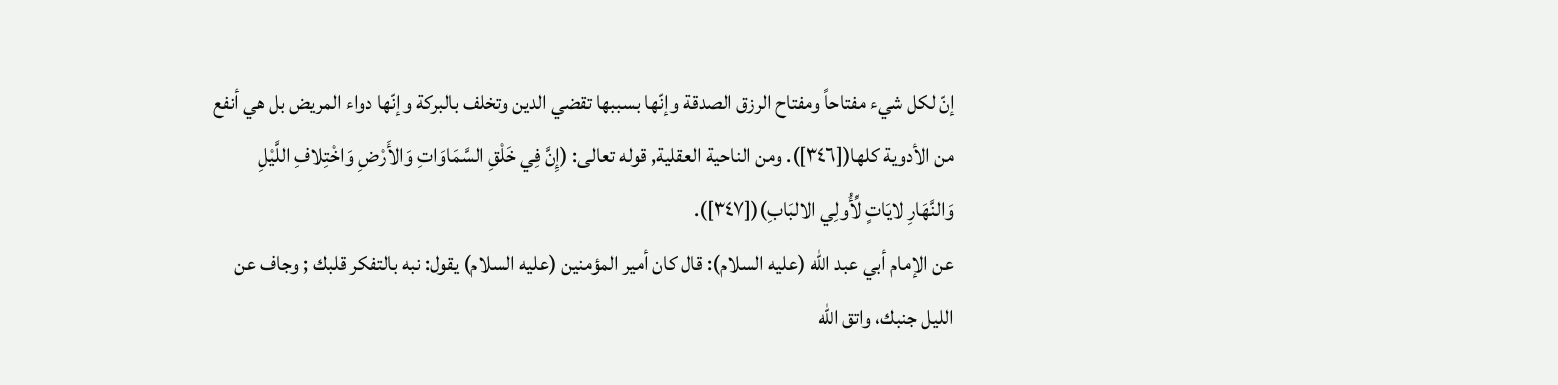إنّ لكل شيء مفتاحاً ومفتاح الرزق الصدقة وإنّها بسببها تقضي الدين وتخلف بالبركة وإنّها دواء المريض بل هي أنفع من الأدوية كلها([٣٤٦]). ومن الناحية العقلية, قوله تعالى: (إِنَّ فِي خَلْقِ السَّمَاوَاتِ وَالأَرْضِ وَاخْتِلافِ اللَّيْلِ وَالنَّهَارِ لايَاتٍ لِّأُولِي الالبَابِ)([٣٤٧]).
عن الإمام أبي عبد الله (عليه السلام): قال كان أمير المؤمنين (عليه السلام) يقول: نبه بالتفكر قلبك ; وجاف عن الليل جنبك، واتق الله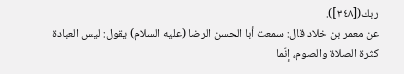ربك([٣٤٨]).
عن معمر بن خلاد قال: سمعت أبا الحسن الرضا (عليه السلام) يقول: ليس العبادة كثرة الصلاة والصوم، إنّما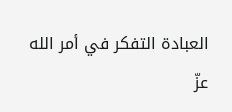العبادة التفكر في أمر الله عزّ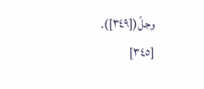وجلّ([٣٤٩]).
[٣٤٥]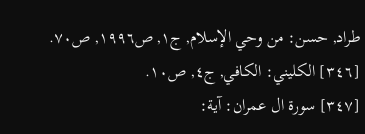طراد, حسن: من وحي الإسلام, ج١, ص١٩٩٦, ص٧٠.
[٣٤٦] الكليني: الكافي, ج٤, ص١٠.
[٣٤٧] سورة ال عمران: آية: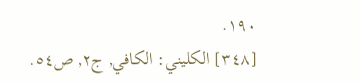١٩٠.
[٣٤٨] الكليني: الكافي, ج٢, ص٥٤.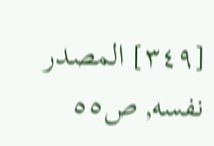[٣٤٩] المصدر نفسه, ص٥٥